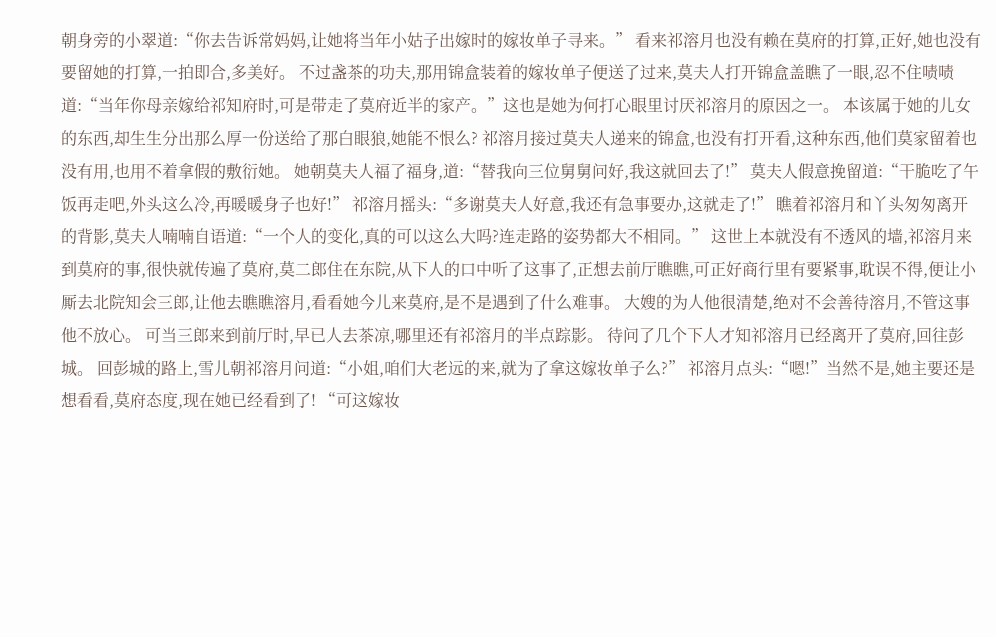朝身旁的小翠道:“你去告诉常妈妈,让她将当年小姑子出嫁时的嫁妆单子寻来。” 看来祁溶月也没有赖在莫府的打算,正好,她也没有要留她的打算,一拍即合,多美好。 不过盏茶的功夫,那用锦盒装着的嫁妆单子便送了过来,莫夫人打开锦盒盖瞧了一眼,忍不住啧啧道:“当年你母亲嫁给祁知府时,可是带走了莫府近半的家产。”这也是她为何打心眼里讨厌祁溶月的原因之一。 本该属于她的儿女的东西,却生生分出那么厚一份送给了那白眼狼,她能不恨么? 祁溶月接过莫夫人递来的锦盒,也没有打开看,这种东西,他们莫家留着也没有用,也用不着拿假的敷衍她。 她朝莫夫人福了福身,道:“替我向三位舅舅问好,我这就回去了!” 莫夫人假意挽留道:“干脆吃了午饭再走吧,外头这么冷,再暖暖身子也好!” 祁溶月摇头:“多谢莫夫人好意,我还有急事要办,这就走了!” 瞧着祁溶月和丫头匆匆离开的背影,莫夫人喃喃自语道:“一个人的变化,真的可以这么大吗?连走路的姿势都大不相同。” 这世上本就没有不透风的墙,祁溶月来到莫府的事,很快就传遍了莫府,莫二郎住在东院,从下人的口中听了这事了,正想去前厅瞧瞧,可正好商行里有要紧事,耽误不得,便让小厮去北院知会三郎,让他去瞧瞧溶月,看看她今儿来莫府,是不是遇到了什么难事。 大嫂的为人他很清楚,绝对不会善待溶月,不管这事他不放心。 可当三郎来到前厅时,早已人去茶凉,哪里还有祁溶月的半点踪影。 待问了几个下人才知祁溶月已经离开了莫府,回往彭城。 回彭城的路上,雪儿朝祁溶月问道:“小姐,咱们大老远的来,就为了拿这嫁妆单子么?” 祁溶月点头:“嗯!”当然不是,她主要还是想看看,莫府态度,现在她已经看到了! “可这嫁妆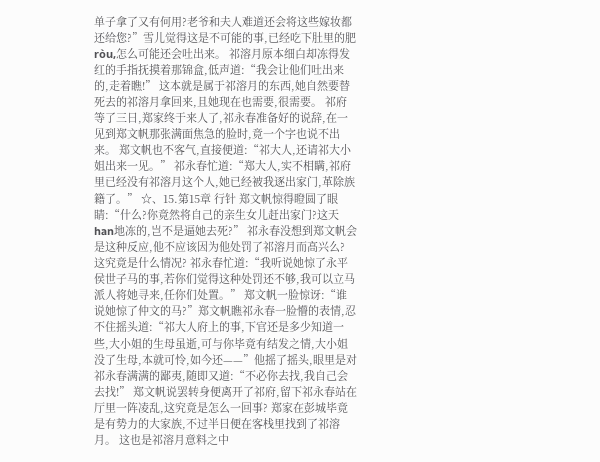单子拿了又有何用?老爷和夫人难道还会将这些嫁妆都还给您?”雪儿觉得这是不可能的事,已经吃下肚里的肥ròu,怎么可能还会吐出来。 祁溶月原本细白却冻得发红的手指抚摸着那锦盒,低声道:“我会让他们吐出来的,走着瞧!” 这本就是属于祁溶月的东西,她自然要替死去的祁溶月拿回来,且她现在也需要,很需要。 祁府 等了三日,郑家终于来人了,祁永春准备好的说辞,在一见到郑文帆那张满面焦急的脸时,竟一个字也说不出来。 郑文帆也不客气,直接便道:“祁大人,还请祁大小姐出来一见。” 祁永春忙道:“郑大人,实不相瞒,祁府里已经没有祁溶月这个人,她已经被我逐出家门,革除族籍了。” ☆、15.第15章 行针 郑文帆惊得瞪圆了眼睛:“什么?你竟然将自己的亲生女儿赶出家门?这天han地冻的,岂不是逼她去死?” 祁永春没想到郑文帆会是这种反应,他不应该因为他处罚了祁溶月而高兴么? 这究竟是什么情况? 祁永春忙道:“我听说她惊了永平侯世子马的事,若你们觉得这种处罚还不够,我可以立马派人将她寻来,任你们处置。” 郑文帆一脸惊讶:“谁说她惊了仲文的马?”郑文帆瞧祁永春一脸懵的表情,忍不住摇头道:“祁大人府上的事,下官还是多少知道一些,大小姐的生母虽逝,可与你毕竟有结发之情,大小姐没了生母,本就可怜,如今还——”他摇了摇头,眼里是对祁永春满满的鄙夷,随即又道:“不必你去找,我自己会去找!” 郑文帆说罢转身便离开了祁府,留下祁永春站在厅里一阵凌乱,这究竟是怎么一回事? 郑家在彭城毕竟是有势力的大家族,不过半日便在客栈里找到了祁溶月。 这也是祁溶月意料之中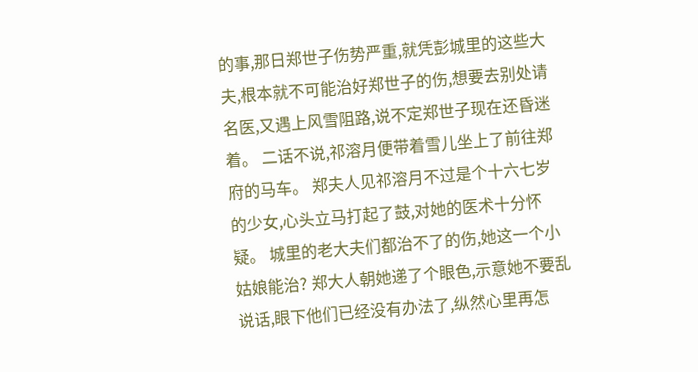的事,那日郑世子伤势严重,就凭彭城里的这些大夫,根本就不可能治好郑世子的伤,想要去别处请名医,又遇上风雪阻路,说不定郑世子现在还昏迷着。 二话不说,祁溶月便带着雪儿坐上了前往郑府的马车。 郑夫人见祁溶月不过是个十六七岁的少女,心头立马打起了鼓,对她的医术十分怀疑。 城里的老大夫们都治不了的伤,她这一个小姑娘能治? 郑大人朝她递了个眼色,示意她不要乱说话,眼下他们已经没有办法了,纵然心里再怎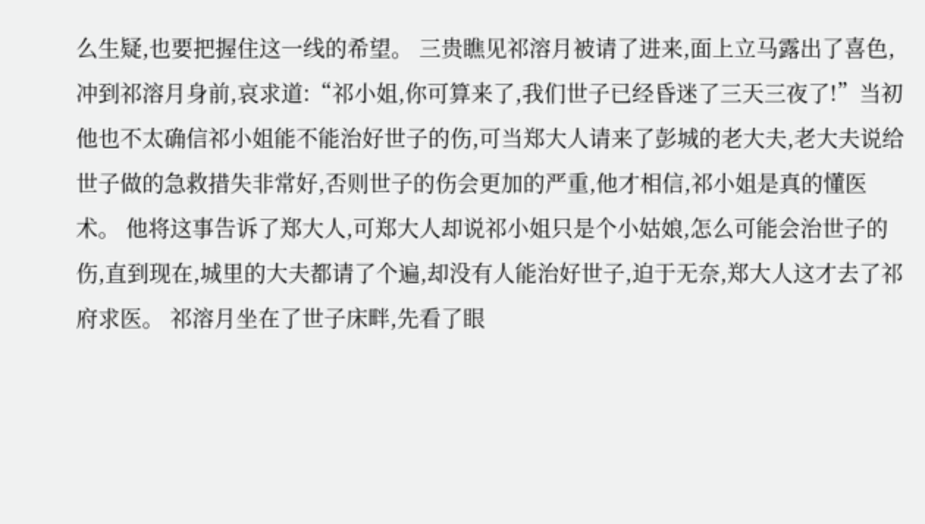么生疑,也要把握住这一线的希望。 三贵瞧见祁溶月被请了进来,面上立马露出了喜色,冲到祁溶月身前,哀求道:“祁小姐,你可算来了,我们世子已经昏迷了三天三夜了!”当初他也不太确信祁小姐能不能治好世子的伤,可当郑大人请来了彭城的老大夫,老大夫说给世子做的急救措失非常好,否则世子的伤会更加的严重,他才相信,祁小姐是真的懂医术。 他将这事告诉了郑大人,可郑大人却说祁小姐只是个小姑娘,怎么可能会治世子的伤,直到现在,城里的大夫都请了个遍,却没有人能治好世子,迫于无奈,郑大人这才去了祁府求医。 祁溶月坐在了世子床畔,先看了眼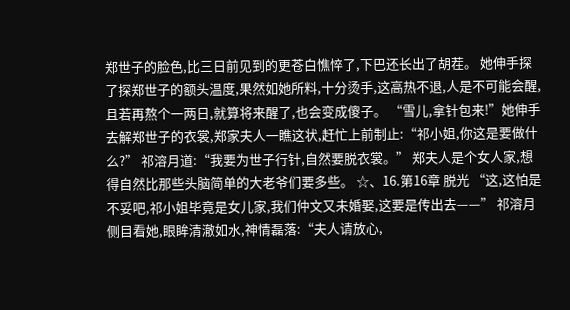郑世子的脸色,比三日前见到的更苍白憔悴了,下巴还长出了胡茬。 她伸手探了探郑世子的额头温度,果然如她所料,十分烫手,这高热不退,人是不可能会醒,且若再熬个一两日,就算将来醒了,也会变成傻子。 “雪儿,拿针包来!”她伸手去解郑世子的衣裳,郑家夫人一瞧这状,赶忙上前制止:“祁小姐,你这是要做什么?” 祁溶月道:“我要为世子行针,自然要脱衣裳。” 郑夫人是个女人家,想得自然比那些头脑简单的大老爷们要多些。 ☆、16.第16章 脱光 “这,这怕是不妥吧,祁小姐毕竟是女儿家,我们仲文又未婚娶,这要是传出去——” 祁溶月侧目看她,眼眸清澈如水,神情磊落:“夫人请放心,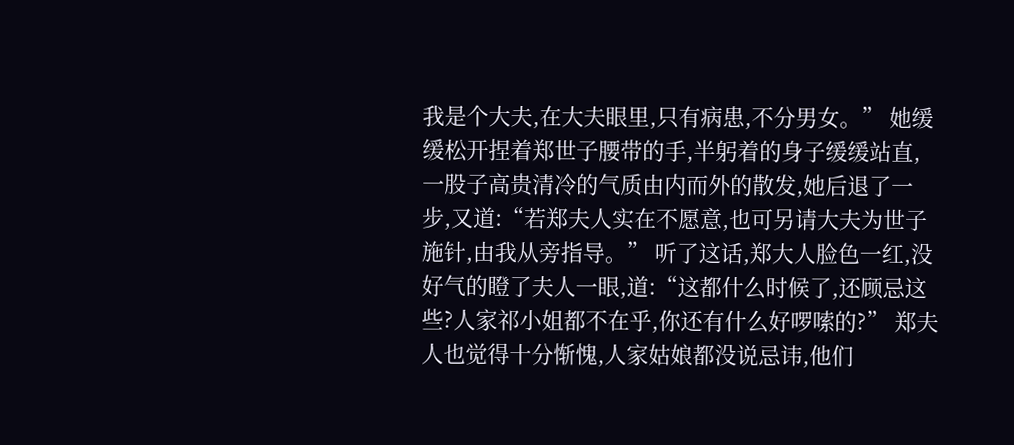我是个大夫,在大夫眼里,只有病患,不分男女。” 她缓缓松开捏着郑世子腰带的手,半躬着的身子缓缓站直,一股子高贵清冷的气质由内而外的散发,她后退了一步,又道:“若郑夫人实在不愿意,也可另请大夫为世子施针,由我从旁指导。” 听了这话,郑大人脸色一红,没好气的瞪了夫人一眼,道:“这都什么时候了,还顾忌这些?人家祁小姐都不在乎,你还有什么好啰嗦的?” 郑夫人也觉得十分惭愧,人家姑娘都没说忌讳,他们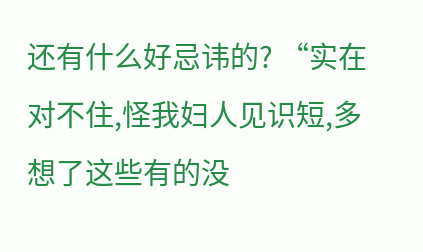还有什么好忌讳的? “实在对不住,怪我妇人见识短,多想了这些有的没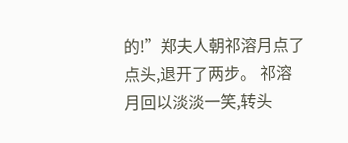的!”郑夫人朝祁溶月点了点头,退开了两步。 祁溶月回以淡淡一笑,转头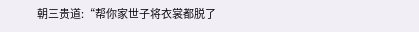朝三贵道:“帮你家世子将衣裳都脱了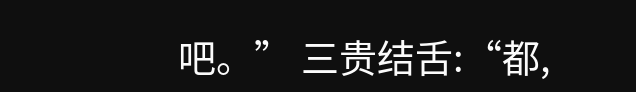吧。” 三贵结舌:“都,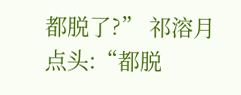都脱了?” 祁溶月点头:“都脱